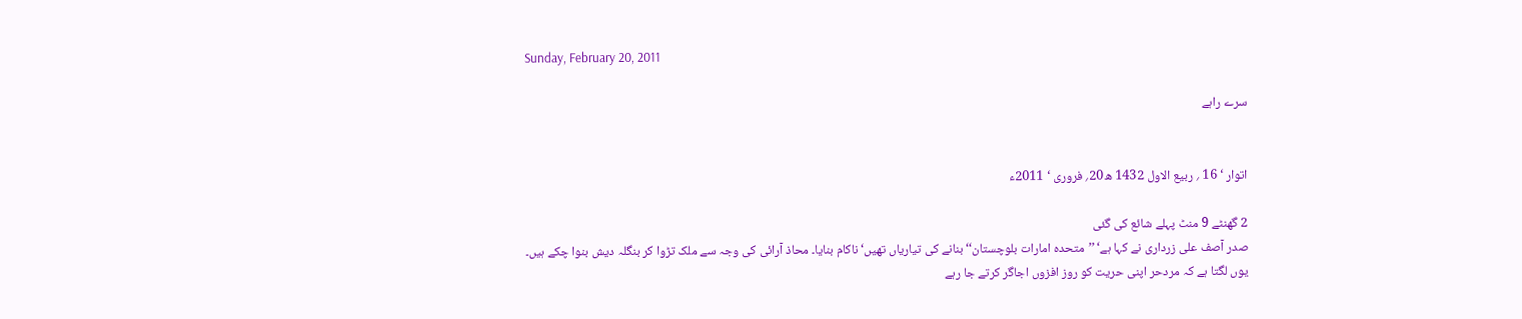Sunday, February 20, 2011

سرے راہے


اتوار ‘ 16 ؍ ربیع الاول 1432 ھ20؍ فروری ‘ 2011ء

2 گھنٹے 9 منٹ پہلے شائع کی گئی
صدر آصف علی زرداری نے کہا ہے‘ ’’متحدہ امارات بلوچستان‘‘ بنانے کی تیاریاں تھیں‘ ناکام بنایا۔ محاذ آرائی کی وجہ سے ملک تڑوا کر بنگلہ دیش بنوا چکے ہیں۔
یوں لگتا ہے کہ مردحر اپنی حریت کو روز افزوں اجاگر کرتے جا رہے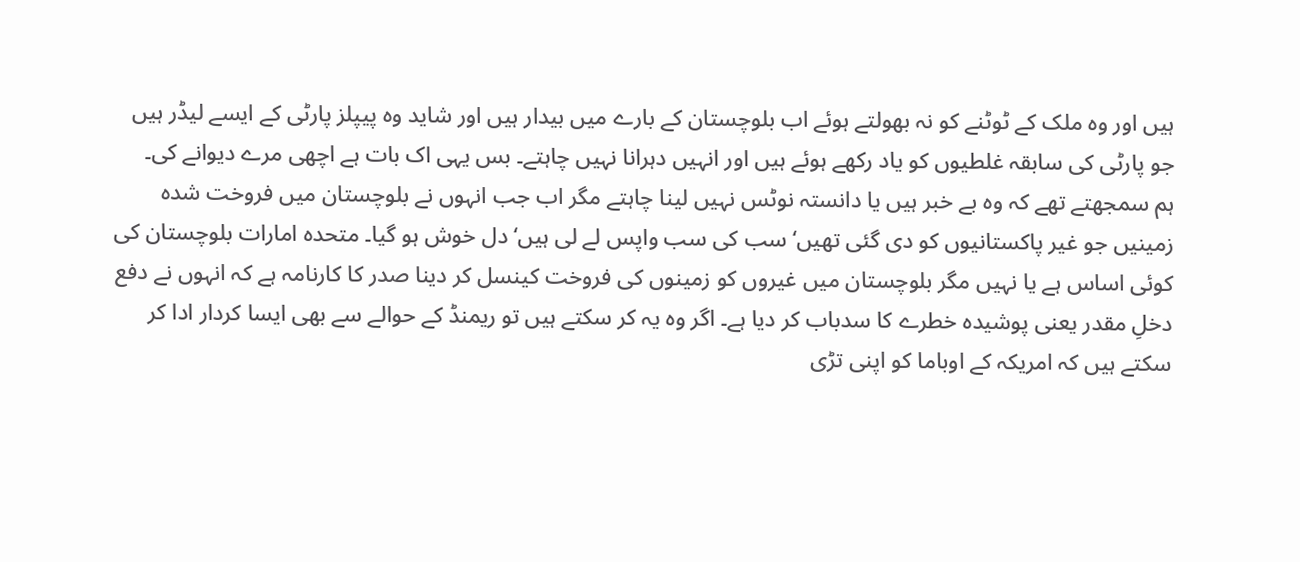ہیں اور وہ ملک کے ٹوٹنے کو نہ بھولتے ہوئے اب بلوچستان کے بارے میں بیدار ہیں اور شاید وہ پیپلز پارٹی کے ایسے لیڈر ہیں جو پارٹی کی سابقہ غلطیوں کو یاد رکھے ہوئے ہیں اور انہیں دہرانا نہیں چاہتے۔ بس یہی اک بات ہے اچھی مرے دیوانے کی۔
ہم سمجھتے تھے کہ وہ بے خبر ہیں یا دانستہ نوٹس نہیں لینا چاہتے مگر اب جب انہوں نے بلوچستان میں فروخت شدہ زمینیں جو غیر پاکستانیوں کو دی گئی تھیں‘ سب کی سب واپس لے لی ہیں‘ دل خوش ہو گیا۔ متحدہ امارات بلوچستان کی کوئی اساس ہے یا نہیں مگر بلوچستان میں غیروں کو زمینوں کی فروخت کینسل کر دینا صدر کا کارنامہ ہے کہ انہوں نے دفع دخلِ مقدر یعنی پوشیدہ خطرے کا سدباب کر دیا ہے۔ اگر وہ یہ کر سکتے ہیں تو ریمنڈ کے حوالے سے بھی ایسا کردار ادا کر سکتے ہیں کہ امریکہ کے اوباما کو اپنی تڑی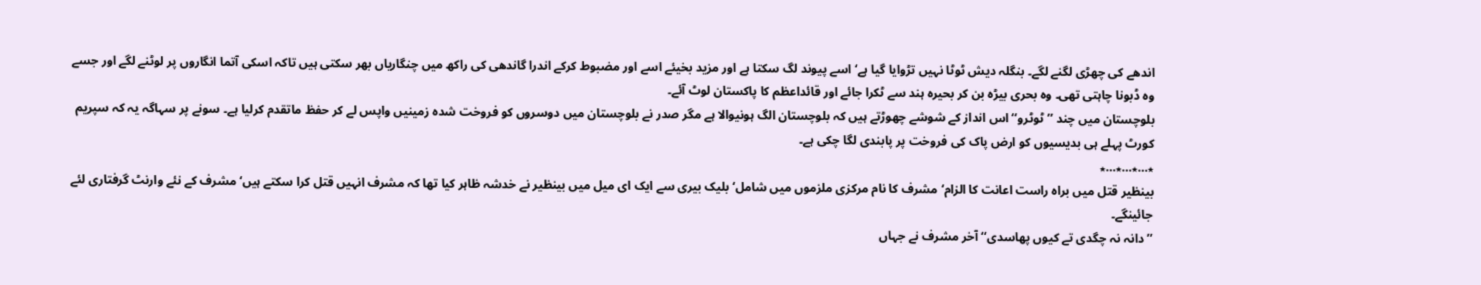اندھے کی چھڑی لگنے لگے۔ بنگلہ دیش ٹوٹا نہیں تڑوایا گیا ہے‘ اسے پیوند لگ سکتا ہے اور مزید بخیئے اسے اور مضبوط کرکے اندرا گاندھی کی راکھ میں چنگاریاں بھر سکتی ہیں تاکہ اسکی آتما انگاروں پر لوٹنے لگے اور جسے وہ ڈبونا چاہتی تھی۔ وہ بحری بیڑہ بن کر بحیرہ ہند سے ٹکرا جائے اور قائداعظم کا پاکستان لوٹ آئے۔
بلوچستان میں چند ’’ٹوٹرو‘‘ اس انداز کے شوشے چھوڑتے ہیں کہ بلوچستان الگ ہونیوالا ہے مگر صدر نے بلوچستان میں دوسروں کو فروخت شدہ زمینیں واپس لے کر حفظ ماتقدم کرلیا ہے۔ سونے پر سہاگہ یہ کہ سپریم کورٹ پہلے ہی بدیسیوں کو ارض پاک کی فروخت پر پابندی لگا چکی ہے۔
٭…٭…٭…٭
بینظیر قتل میں براہ راست اعانت کا الزام‘ مشرف کا نام مرکزی ملزموں میں شامل‘ بلیک بیری سے ایک ای میل میں بینظیر نے خدشہ ظاہر کیا تھا کہ مشرف انہیں قتل کرا سکتے ہیں‘ مشرف کے نئے وارنٹ گرفتاری لئے جائینگے۔
’’دانہ نہ چگدی تے کیوں پھاسدی‘‘ آخر مشرف نے جہاں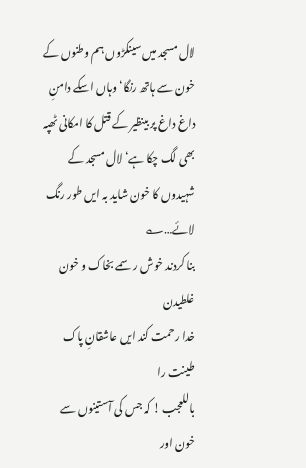لال مسجد میں سینکڑوں ہم وطنوں کے خون سے ہاتھ رنگا‘ وہاں اسکے دامنِ داغ داغ پر بینظیر کے قتل کا امکانی ٹھپہ بھی لگ چکا ہے‘ لال مسجد کے شہیدوں کا خون شاید بہ ایں طور رنگ لائے…؎
بنا کردند خوش رسمے بخاک و خون غلطیدن
خدا رحمت کند ایں عاشقانِ پاک طینت را
باللعجب ! کہ جس کی آستینوں سے خون اور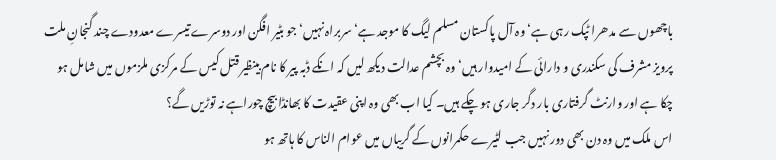باچھوں سے مدھرا ٹپک رہی ہے‘ وہ آل پاکستان مسلم لیگ کا موجد ہے‘ سربراہ نہیں‘ جو بٹیر افگن اور دوسرے تیسرے معدودے چند گنجانِ ملت پرویز مشرف کی سکندری و دارائی کے امیدوار ہیں‘ وہ بچشم عدالت دیکھ لیں کہ انکے ڈبہ پیر کا نام بینظیر قتل کیس کے مرکزی ملزموں میں شامل ہو چکا ہے اور وارنٹ گرفتاری بار دگر جاری ہو چکے ہیں۔ کیا اب بھی وہ اپنی عقیدت کا بھانڈا بیچ چوراہے نہ توڑیں گے؟
اس ملک میں وہ دن بھی دور نہیں جب لٹیرے حکمرانوں کے گریباں میں عوام الناس کا ہاتھ ہو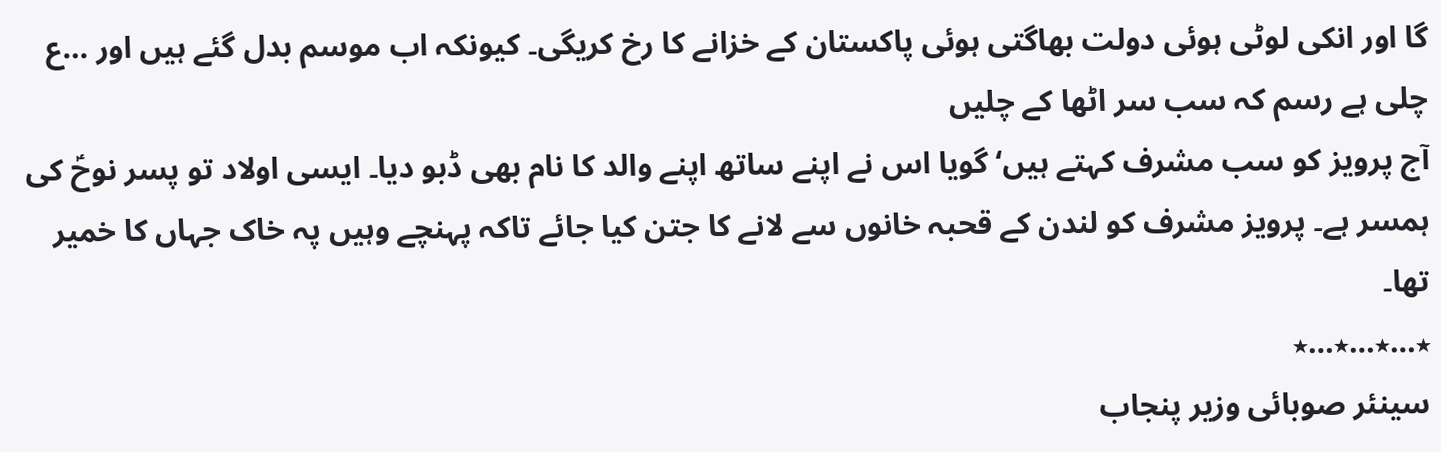گا اور انکی لوٹی ہوئی دولت بھاگتی ہوئی پاکستان کے خزانے کا رخ کریگی۔ کیونکہ اب موسم بدل گئے ہیں اور …ع
چلی ہے رسم کہ سب سر اٹھا کے چلیں
آج پرویز کو سب مشرف کہتے ہیں‘ گویا اس نے اپنے ساتھ اپنے والد کا نام بھی ڈبو دیا۔ ایسی اولاد تو پسر نوحؑ کی ہمسر ہے۔ پرویز مشرف کو لندن کے قحبہ خانوں سے لانے کا جتن کیا جائے تاکہ پہنچے وہیں پہ خاک جہاں کا خمیر تھا۔
٭…٭…٭…٭
سینئر صوبائی وزیر پنجاب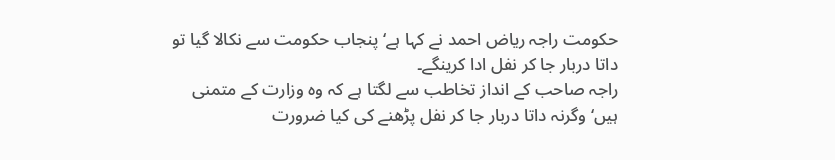حکومت راجہ ریاض احمد نے کہا ہے‘ پنجاب حکومت سے نکالا گیا تو داتا دربار جا کر نفل ادا کرینگے۔
راجہ صاحب کے انداز تخاطب سے لگتا ہے کہ وہ وزارت کے متمنی ہیں‘ وگرنہ داتا دربار جا کر نفل پڑھنے کی کیا ضرورت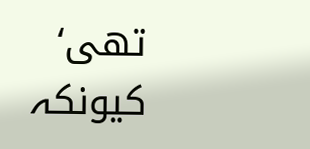تھی‘ کیونکہ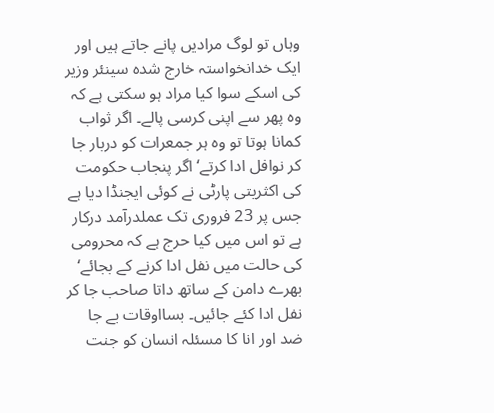وہاں تو لوگ مرادیں پانے جاتے ہیں اور ایک خدانخواستہ خارج شدہ سینئر وزیر کی اسکے سوا کیا مراد ہو سکتی ہے کہ وہ پھر سے اپنی کرسی پالے۔ اگر ثواب کمانا ہوتا تو وہ ہر جمعرات کو دربار جا کر نوافل ادا کرتے‘ اگر پنجاب حکومت کی اکثریتی پارٹی نے کوئی ایجنڈا دیا ہے جس پر 23 فروری تک عملدرآمد درکار ہے تو اس میں کیا حرج ہے کہ محرومی کی حالت میں نفل ادا کرنے کے بجائے‘ بھرے دامن کے ساتھ داتا صاحب جا کر نفل ادا کئے جائیں۔ بسااوقات بے جا ضد اور انا کا مسئلہ انسان کو جنت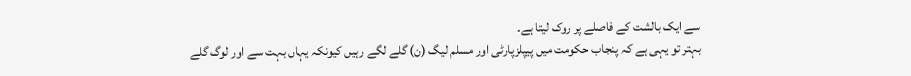سے ایک بالشت کے فاصلے پر روک لیتا ہے۔
بہتر تو یہی ہے کہ پنجاب حکومت میں پیپلزپارٹی اور مسلم لیگ (ن) گلے لگے رہیں کیونکہ یہاں بہت سے اور لوگ گلے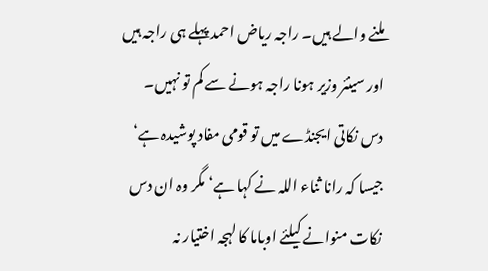ملنے والے ہیں۔ راجہ ریاض احمد پہلے ہی راجہ ہیں اور سینئر وزیر ہونا راجہ ہونے سے کم تو نہیں۔ دس نکاتی ایجنڈے میں تو قومی مفاد پوشیدہ ہے‘ جیسا کہ رانا ثناء اللہ نے کہا ہے‘ مگر وہ ان دس نکات منوانے کیلئے اوباما کا لہجہ اختیار نہ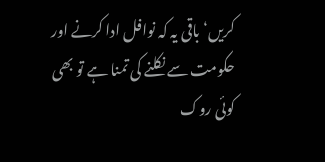کریں‘ باقی یہ کہ نوافل ادا کرنے اور حکومت سے نکلنے کی تمنا ہے تو بھی کوئی روک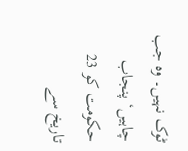ٹوک نہیں۔ وہ جب چاہیں‘ پنجاب حکومت کو 23 تاریخ سے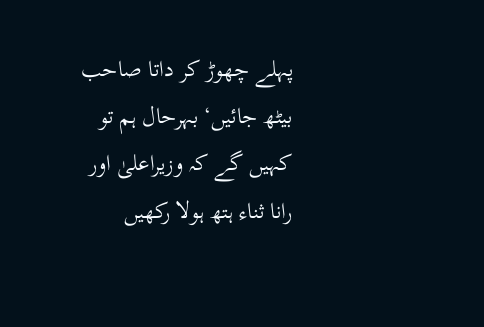پہلے چھوڑ کر داتا صاحب بیٹھ جائیں‘ بہرحال ہم تو کہیں گے کہ وزیراعلیٰ اور رانا ثناء ہتھ ہولا رکھیں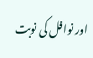اور نوافل کی نوبت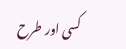کسی اور طرح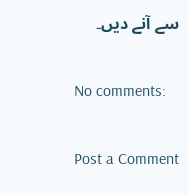سے آنے دیں۔

No comments:

Post a Comment